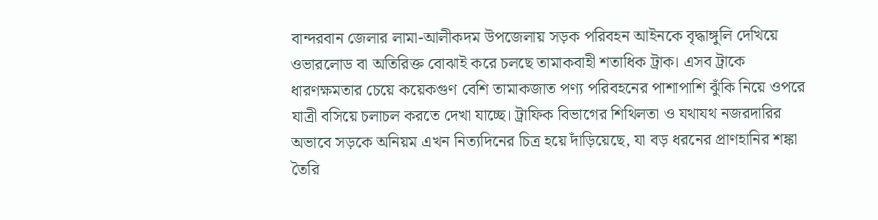বান্দরবান জেলার লামা-আলীকদম উপজেলায় সড়ক পরিবহন আইনকে বৃদ্ধাঙ্গুলি দেখিয়ে ওভারলোড বা অতিরিক্ত বোঝাই করে চলছে তামাকবাহী শতাধিক ট্রাক। এসব ট্রাকে ধারণক্ষমতার চেয়ে কয়েকগুণ বেশি তামাকজাত পণ্য পরিবহনের পাশাপাশি ঝুঁকি নিয়ে ওপরে যাত্রী বসিয়ে চলাচল করতে দেখা যাচ্ছে। ট্রাফিক বিভাগের শিথিলতা ও যথাযথ নজরদারির অভাবে সড়কে অনিয়ম এখন নিত্যদিনের চিত্র হয়ে দাঁড়িয়েছে, যা বড় ধরনের প্রাণহানির শঙ্কা তৈরি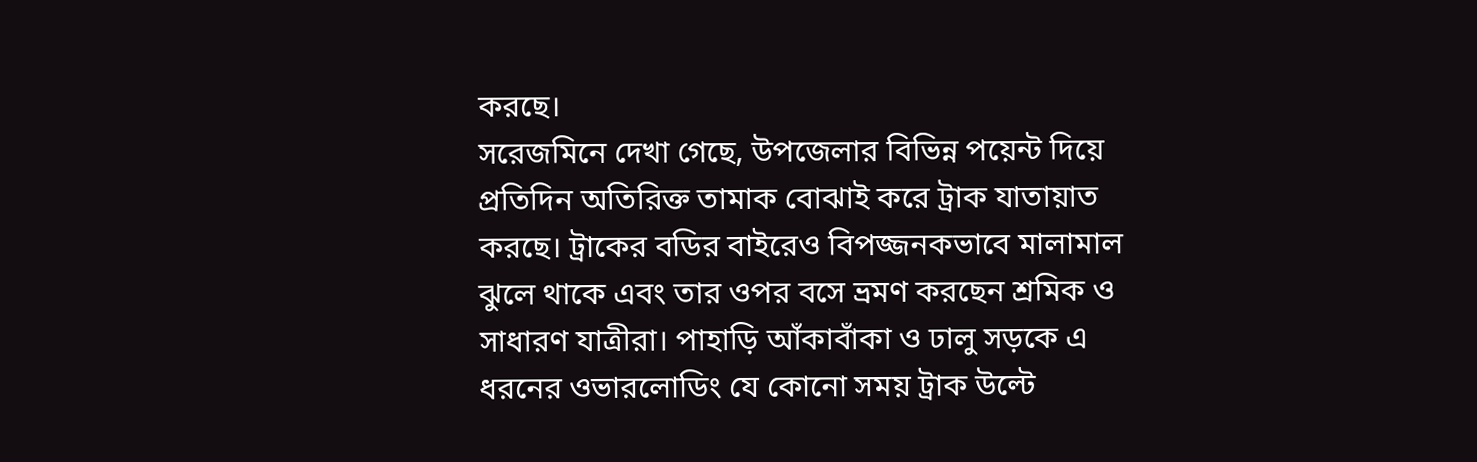করছে।
সরেজমিনে দেখা গেছে, উপজেলার বিভিন্ন পয়েন্ট দিয়ে প্রতিদিন অতিরিক্ত তামাক বোঝাই করে ট্রাক যাতায়াত করছে। ট্রাকের বডির বাইরেও বিপজ্জনকভাবে মালামাল ঝুলে থাকে এবং তার ওপর বসে ভ্রমণ করছেন শ্রমিক ও সাধারণ যাত্রীরা। পাহাড়ি আঁকাবাঁকা ও ঢালু সড়কে এ ধরনের ওভারলোডিং যে কোনো সময় ট্রাক উল্টে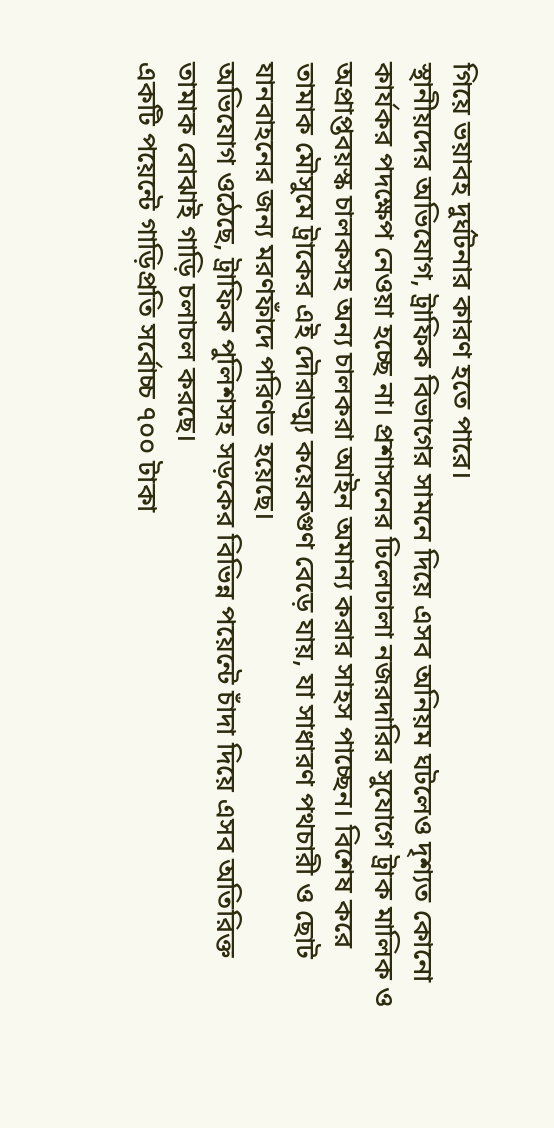গিয়ে ভয়াবহ দুর্ঘটনার কারণ হতে পারে।
স্থানীয়দের অভিযোগ, ট্রাফিক বিভাগের সামনে দিয়ে এসব অনিয়ম ঘটলেও দৃশ্যত কোনো কার্যকর পদক্ষেপ নেওয়া হচ্ছে না। প্রশাসনের ঢিলেঢালা নজরদারির সুযোগে ট্রাক মালিক ও অপ্রাপ্তবয়স্ক চালকসহ অন্য চালকরা আইন অমান্য করার সাহস পাচ্ছেন। বিশেষ করে তামাক মৌসুমে ট্রাকের এই দৌরাত্ম্য কয়েকগুণ বেড়ে যায়, যা সাধারণ পথচারী ও ছোট যানবাহনের জন্য মরণফাঁদে পরিণত হয়েছে।
অভিযোগ ওঠেছে, ট্রাফিক পুলিশসহ সড়কের বিভিন্ন পয়েন্টে চাঁদা দিয়ে এসব অতিরিক্ত তামাক বোঝাই গাড়ি চলাচল করছে।
একটি পয়েন্টে গাড়িপ্রতি সর্বোচ্চ ৭০০ টাকা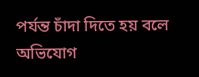পর্যন্ত চাঁদা দিতে হয় বলে অভিযোগ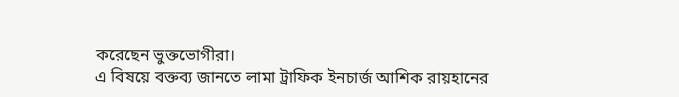করেছেন ভুক্তভোগীরা।
এ বিষয়ে বক্তব্য জানতে লামা ট্রাফিক ইনচার্জ আশিক রায়হানের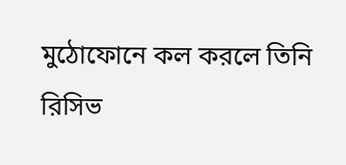মুঠোফোনে কল করলে তিনি রিসিভ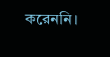করেননি।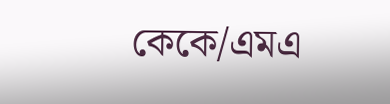কেকে/এমএ